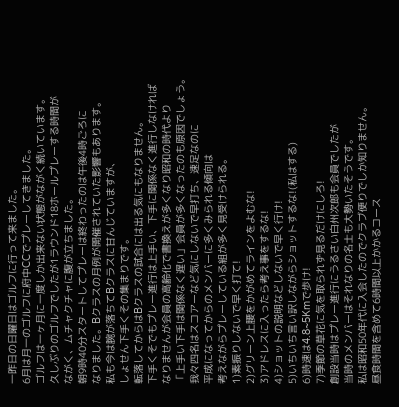一昨日の日曜日はゴルフに行って来ました。
6月は月一のゴルフに府中CCでプレーしてきました。
ゴルフは一ヶ月に一度しか出来ない状態がながく続いています。
久しぶりのゴルフでしたが1ラウンド18ホールプレーする時間が
ながく、ムチャクチャに腹が立ちました。
朝9時40分スタートしてプレーは終わったのは午後4時ごろに
なりました。Bクラスの月例が開催されていた影響もあります。
私も今は腕が落ちてBクラスに甘んじていますが、
しょせん下手くその集まりです。
転落してからはBクラスの試合には出る気にもなりません。
下手くそでもプレー進行は上手い、下手に関係なく進行しなければ
なりませんが会員の高齢化で書換えが多くなり昭和の時代より
「上手い下手は関係なく遅い」会員が多くなったのも原因でしょう。
我々四名はスコアーなど気にしないで早打ち、速足なのに
平成になってからのメンバーに多くみられる傾向は
考えながらプレーしている組が多く見受けられる。
1)素振りしないで早く打て!
2)グリーン上腰をかがめてラインをよむな!
3)アドレスに入ったら考え事をするな!
4)ショットの説明などしないで早く行け!
5)いちいち言い訳しながらショットするな!(私はする)
6)時速は4.8~5Kmで歩け!
7)季節の草花に気を取られず見るだけにしろ!
創設当時はプレー進行にうるさい白州次郎も会員でしたが
当時のメンバーはそれなりの名士も大勢いたそうです。
私は昭和50年代に入会したのでクラブ便りでしか知りません。
昼食時間を含めて6時間以上かかるコース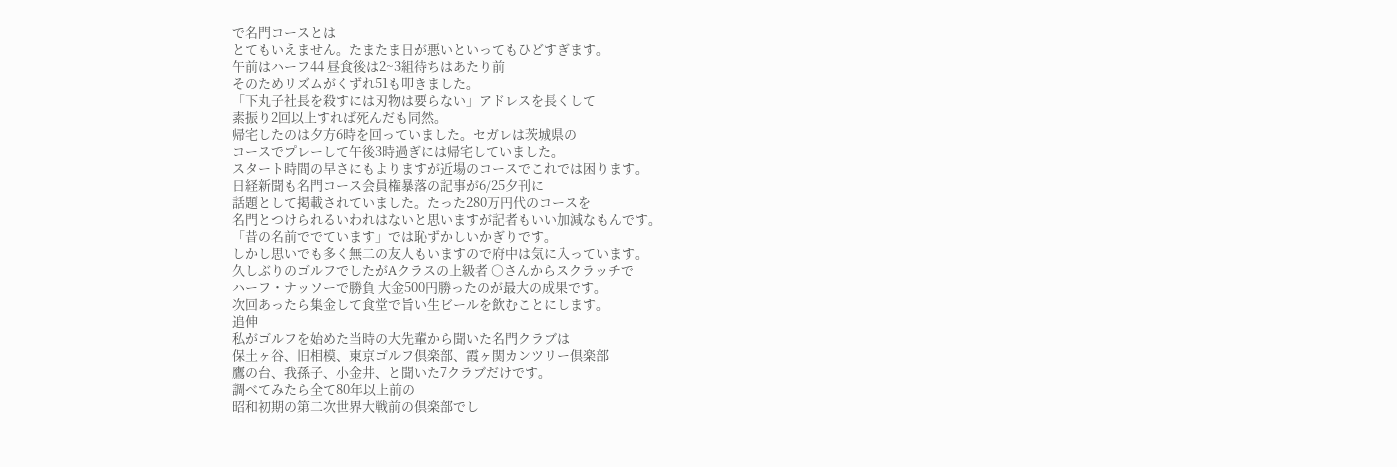で名門コースとは
とてもいえません。たまたま日が悪いといってもひどすぎます。
午前はハーフ44 昼食後は2~3組待ちはあたり前
そのためリズムがくずれ51も叩きました。
「下丸子社長を殺すには刃物は要らない」アドレスを長くして
素振り2回以上すれば死んだも同然。
帰宅したのは夕方6時を回っていました。セガレは茨城県の
コースでプレーして午後3時過ぎには帰宅していました。
スタート時間の早さにもよりますが近場のコースでこれでは困ります。
日経新聞も名門コース会員権暴落の記事が6/25夕刊に
話題として掲載されていました。たった280万円代のコースを
名門とつけられるいわれはないと思いますが記者もいい加減なもんです。
「昔の名前ででています」では恥ずかしいかぎりです。
しかし思いでも多く無二の友人もいますので府中は気に入っています。
久しぶりのゴルフでしたがAクラスの上級者 ○さんからスクラッチで
ハーフ・ナッソーで勝負 大金500円勝ったのが最大の成果です。
次回あったら集金して食堂で旨い生ビールを飲むことにします。
追伸
私がゴルフを始めた当時の大先輩から聞いた名門クラブは
保土ヶ谷、旧相模、東京ゴルフ倶楽部、霞ヶ関カンツリー倶楽部
鷹の台、我孫子、小金井、と聞いた7クラブだけです。
調べてみたら全て80年以上前の
昭和初期の第二次世界大戦前の倶楽部でし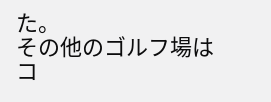た。
その他のゴルフ場は
コ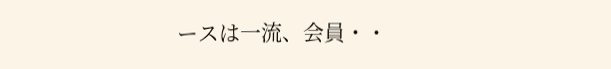ースは一流、会員・・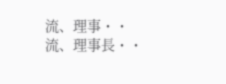流、理事・・流、理事長・・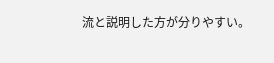流と説明した方が分りやすい。